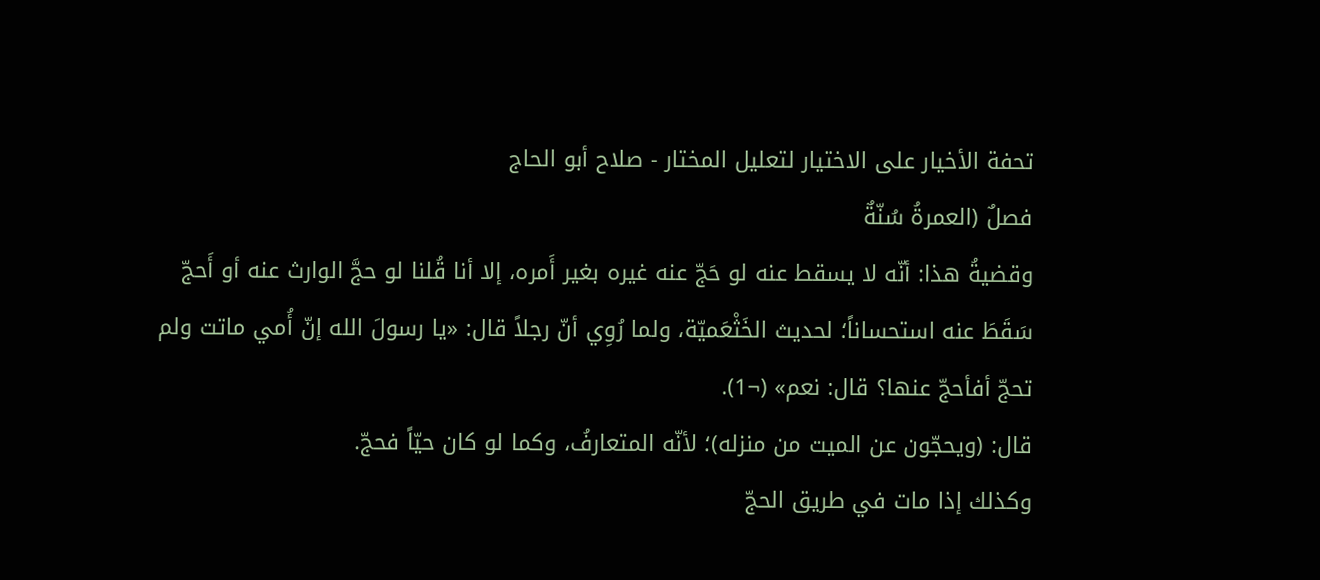تحفة الأخيار على الاختيار لتعليل المختار - صلاح أبو الحاج
فصلٌ (العمرةُ سُنّةٌ
وقضيةُ هذا: أنّه لا يسقط عنه لو حَجّ عنه غيره بغير أَمره، إلا أنا قُلنا لو حجَّ الوارث عنه أو أَحجّ سَقَطَ عنه استحساناً؛ لحديث الخَثْعَميّة، ولما رُوِي أنّ رجلاً قال: «يا رسولَ الله إنّ أُمي ماتت ولم تحجّ أفأحجّ عنها؟ قال: نعم» (¬1).
قال: (ويحجّون عن الميت من منزله)؛ لأنّه المتعارفُ، وكما لو كان حيّاً فحجّ.
وكذلك إذا مات في طريق الحجّ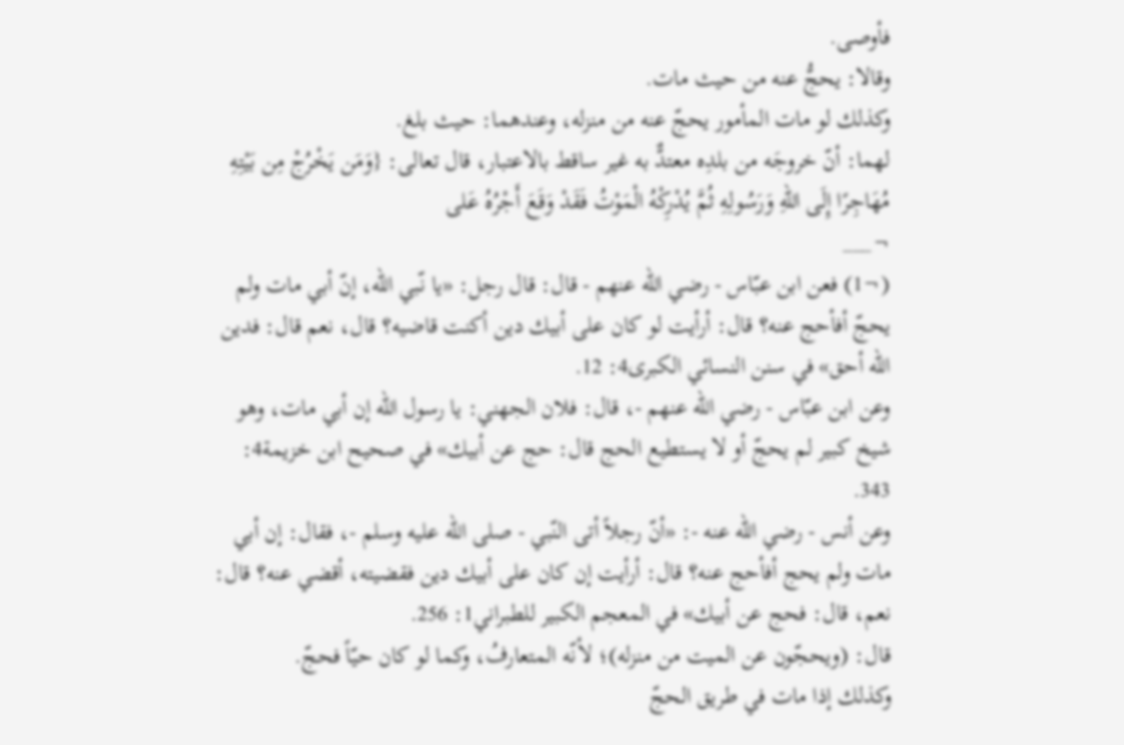فأوصى.
وقالا: يحجُّ عنه من حيث مات.
وكذلك لو مات المأمور يحجّ عنه من منزله، وعندهما: حيث بلغ.
لهما: أنّ خروجَه من بلدِه معتدٌّ به غير ساقط بالاعتبار، قال تعالى: {وَمَن يَخْرُجْ مِن بَيْتِهِ مُهَاجِرًا إِلَى اللّهِ وَرَسُولِهِ ثُمَّ يُدْرِكْهُ الْمَوْتُ فَقَدْ وَقَعَ أَجْرُهُ عَلى
¬___
(¬1) فعن ابن عبّاس - رضي الله عنهم - قال: قال رجل: «يا نّبي الله، إنّ أبي مات ولم يحجّ أفأحج عنه؟ قال: أرأيت لو كان على أبيك دين أكنت قاضيه؟ قال، نعم قال: فدين الله أحق» في سنن النسائي الكبرى4: 12.
وعن ابن عبّاس - رضي الله عنهم -، قال: فلان الجهني: يا رسول الله إن أبي مات، وهو شيخ كبير لم يحجّ أو لا يستطيع الحج قال: حج عن أبيك» في صحيح ابن خزيمة4: 343.
وعن أنس - رضي الله عنه -: «أنّ رجلاً أتى النّبي - صلى الله عليه وسلم -، فقال: إن أبي مات ولم يحج أفأحج عنه؟ قال: أرأيت إن كان على أبيك دين فقضيته، أقضي عنه؟ قال: نعم، قال: فحج عن أبيك» في المعجم الكبير للطبراني1: 256.
قال: (ويحجّون عن الميت من منزله)؛ لأنّه المتعارفُ، وكما لو كان حيّاً فحجّ.
وكذلك إذا مات في طريق الحجّ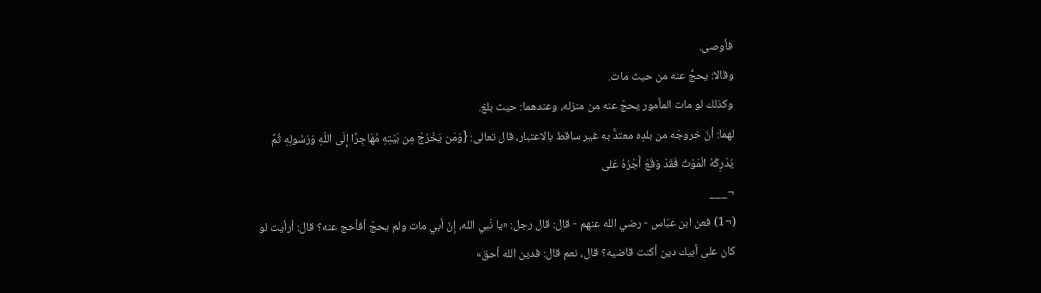فأوصى.
وقالا: يحجُّ عنه من حيث مات.
وكذلك لو مات المأمور يحجّ عنه من منزله، وعندهما: حيث بلغ.
لهما: أنّ خروجَه من بلدِه معتدٌّ به غير ساقط بالاعتبار، قال تعالى: {وَمَن يَخْرُجْ مِن بَيْتِهِ مُهَاجِرًا إِلَى اللّهِ وَرَسُولِهِ ثُمَّ يُدْرِكْهُ الْمَوْتُ فَقَدْ وَقَعَ أَجْرُهُ عَلى
¬___
(¬1) فعن ابن عبّاس - رضي الله عنهم - قال: قال رجل: «يا نّبي الله، إنّ أبي مات ولم يحجّ أفأحج عنه؟ قال: أرأيت لو كان على أبيك دين أكنت قاضيه؟ قال، نعم قال: فدين الله أحق»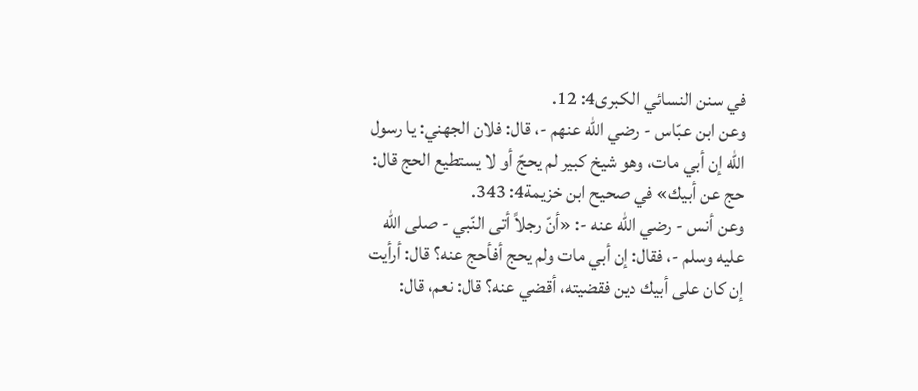في سنن النسائي الكبرى4: 12.
وعن ابن عبّاس - رضي الله عنهم -، قال: فلان الجهني: يا رسول الله إن أبي مات، وهو شيخ كبير لم يحجّ أو لا يستطيع الحج قال: حج عن أبيك» في صحيح ابن خزيمة4: 343.
وعن أنس - رضي الله عنه -: «أنّ رجلاً أتى النّبي - صلى الله عليه وسلم -، فقال: إن أبي مات ولم يحج أفأحج عنه؟ قال: أرأيت إن كان على أبيك دين فقضيته، أقضي عنه؟ قال: نعم، قال: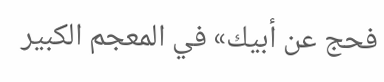فحج عن أبيك» في المعجم الكبير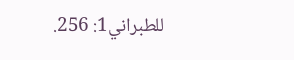للطبراني1: 256.